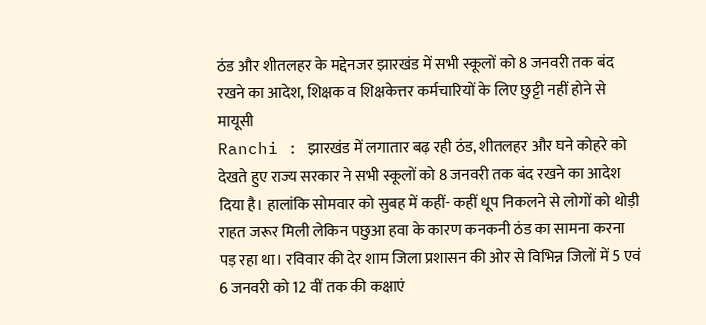ठंड और शीतलहर के मद्देनजर झारखंड में सभी स्कूलों को 8 जनवरी तक बंद रखने का आदेश, शिक्षक व शिक्षकेत्तर कर्मचारियों के लिए छुट्टी नहीं होने से मायूसी
Ranchi : झारखंड में लगातार बढ़ रही ठंड, शीतलहर और घने कोहरे को देखते हुए राज्य सरकार ने सभी स्कूलों को 8 जनवरी तक बंद रखने का आदेश दिया है। हालांकि सोमवार को सुबह में कहीं- कहीं धूप निकलने से लोगों को थोड़ी राहत जरूर मिली लेकिन पछुआ हवा के कारण कनकनी ठंड का सामना करना पड़ रहा था। रविवार की देर शाम जिला प्रशासन की ओर से विभिन्न जिलों में 5 एवं 6 जनवरी को 12 वीं तक की कक्षाएं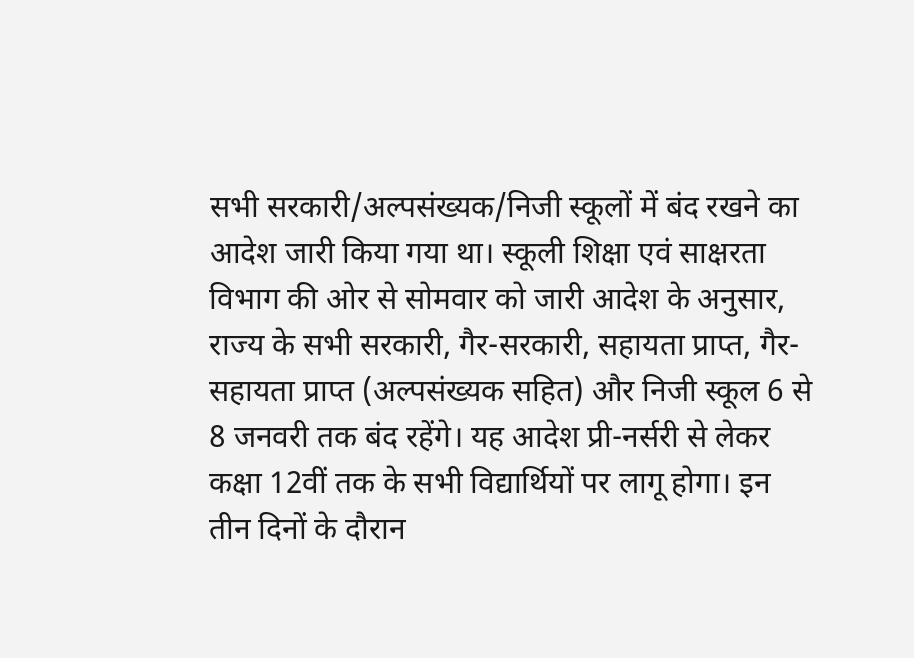सभी सरकारी/अल्पसंख्यक/निजी स्कूलों में बंद रखने का आदेश जारी किया गया था। स्कूली शिक्षा एवं साक्षरता विभाग की ओर से सोमवार को जारी आदेश के अनुसार, राज्य के सभी सरकारी, गैर-सरकारी, सहायता प्राप्त, गैर-सहायता प्राप्त (अल्पसंख्यक सहित) और निजी स्कूल 6 से 8 जनवरी तक बंद रहेंगे। यह आदेश प्री-नर्सरी से लेकर कक्षा 12वीं तक के सभी विद्यार्थियों पर लागू होगा। इन तीन दिनों के दौरान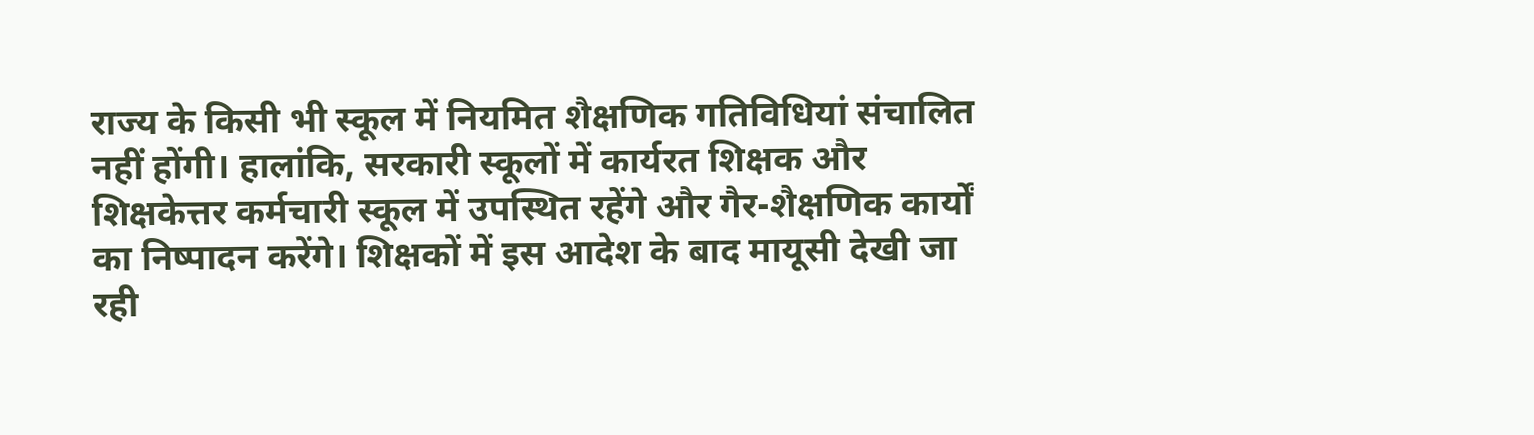राज्य के किसी भी स्कूल में नियमित शैक्षणिक गतिविधियां संचालित नहीं होंगी। हालांकि, सरकारी स्कूलों में कार्यरत शिक्षक और शिक्षकेत्तर कर्मचारी स्कूल में उपस्थित रहेंगे और गैर-शैक्षणिक कार्यों का निष्पादन करेंगे। शिक्षकों में इस आदेश के बाद मायूसी देखी जा रही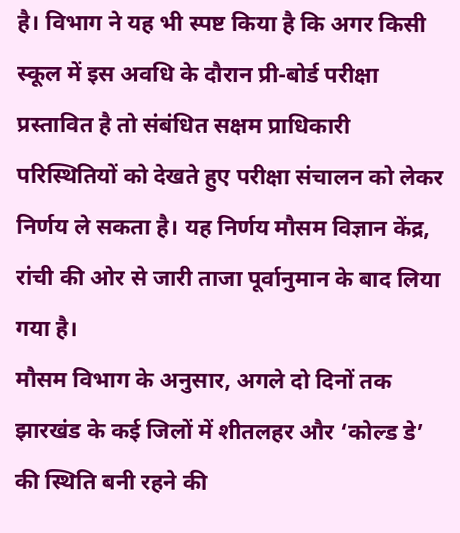है। विभाग ने यह भी स्पष्ट किया है कि अगर किसी स्कूल में इस अवधि के दौरान प्री-बोर्ड परीक्षा प्रस्तावित है तो संबंधित सक्षम प्राधिकारी परिस्थितियों को देखते हुए परीक्षा संचालन को लेकर निर्णय ले सकता है। यह निर्णय मौसम विज्ञान केंद्र, रांची की ओर से जारी ताजा पूर्वानुमान के बाद लिया गया है।
मौसम विभाग के अनुसार, अगले दो दिनों तक झारखंड के कई जिलों में शीतलहर और ‘कोल्ड डे’ की स्थिति बनी रहने की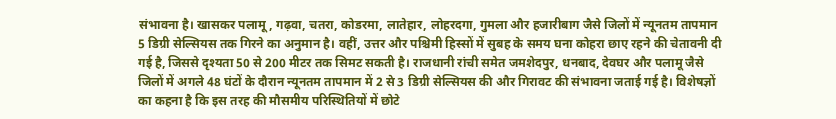संभावना है। खासकर पलामू, गढ़वा, चतरा, कोडरमा, लातेहार, लोहरदगा, गुमला और हजारीबाग जैसे जिलों में न्यूनतम तापमान 5 डिग्री सेल्सियस तक गिरने का अनुमान है। वहीं, उत्तर और पश्चिमी हिस्सों में सुबह के समय घना कोहरा छाए रहने की चेतावनी दी गई है, जिससे दृश्यता 50 से 200 मीटर तक सिमट सकती है। राजधानी रांची समेत जमशेदपुर, धनबाद, देवघर और पलामू जैसे जिलों में अगले 48 घंटों के दौरान न्यूनतम तापमान में 2 से 3 डिग्री सेल्सियस की और गिरावट की संभावना जताई गई है। विशेषज्ञों का कहना है कि इस तरह की मौसमीय परिस्थितियों में छोटे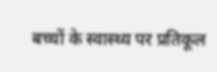बच्चों के स्वास्थ्य पर प्रतिकूल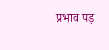प्रभाव पड़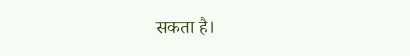सकता है।